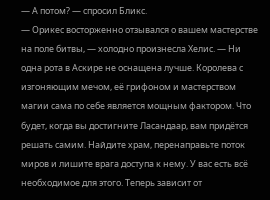— А потом? — спросил Бликс.
— Орикес восторженно отзывался о вашем мастерстве на поле битвы, — холодно произнесла Хелис. — Ни одна рота в Аскире не оснащена лучше. Королева с изгоняющим мечом, её грифоном и мастерством магии сама по себе является мощным фактором. Что будет, когда вы достигните Ласандаар, вам придётся решать самим. Найдите храм, перенаправьте поток миров и лишите врага доступа к нему. У вас есть всё необходимое для этого. Теперь зависит от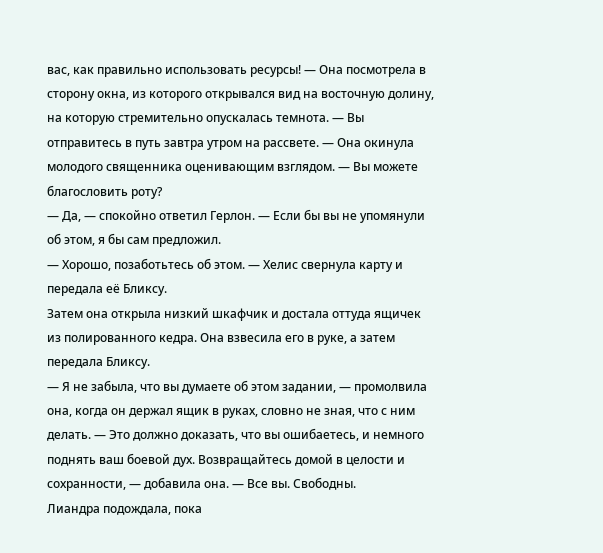вас, как правильно использовать ресурсы! — Она посмотрела в сторону окна, из которого открывался вид на восточную долину, на которую стремительно опускалась темнота. — Вы отправитесь в путь завтра утром на рассвете. — Она окинула молодого священника оценивающим взглядом. — Вы можете благословить роту?
— Да, — спокойно ответил Герлон. — Если бы вы не упомянули об этом, я бы сам предложил.
— Хорошо, позаботьтесь об этом. — Хелис свернула карту и передала её Бликсу.
Затем она открыла низкий шкафчик и достала оттуда ящичек из полированного кедра. Она взвесила его в руке, а затем передала Бликсу.
— Я не забыла, что вы думаете об этом задании, — промолвила она, когда он держал ящик в руках, словно не зная, что с ним делать. — Это должно доказать, что вы ошибаетесь, и немного поднять ваш боевой дух. Возвращайтесь домой в целости и сохранности, — добавила она. — Все вы. Свободны.
Лиандра подождала, пока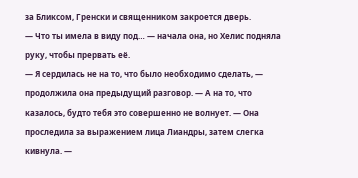за Бликсом, Гренски и священником закроется дверь.
— Что ты имела в виду под… — начала она, но Хелис подняла руку, чтобы прервать её.
— Я сердилась не на то, что было необходимо сделать, — продолжила она предыдущий разговор. — А на то, что казалось, будто тебя это совершенно не волнует. — Она проследила за выражением лица Лиандры, затем слегка кивнула. —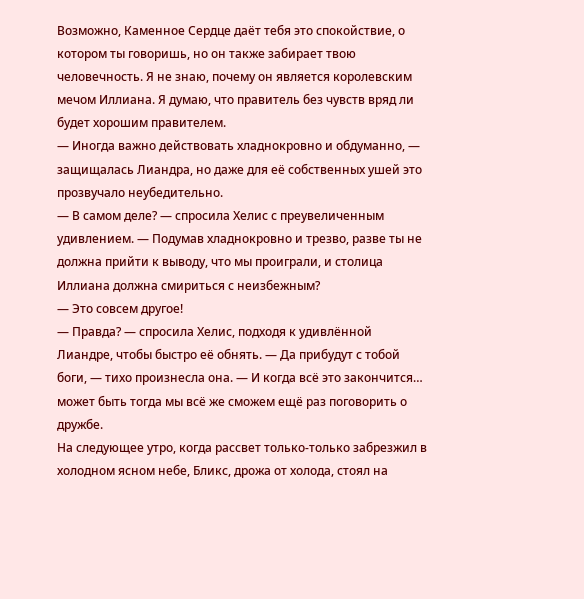Возможно, Каменное Сердце даёт тебя это спокойствие, о котором ты говоришь, но он также забирает твою человечность. Я не знаю, почему он является королевским мечом Иллиана. Я думаю, что правитель без чувств вряд ли будет хорошим правителем.
— Иногда важно действовать хладнокровно и обдуманно, — защищалась Лиандра, но даже для её собственных ушей это прозвучало неубедительно.
— В самом деле? — спросила Хелис с преувеличенным удивлением. — Подумав хладнокровно и трезво, разве ты не должна прийти к выводу, что мы проиграли, и столица Иллиана должна смириться с неизбежным?
— Это совсем другое!
— Правда? — спросила Хелис, подходя к удивлённой Лиандре, чтобы быстро её обнять. — Да прибудут с тобой боги, — тихо произнесла она. — И когда всё это закончится… может быть тогда мы всё же сможем ещё раз поговорить о дружбе.
На следующее утро, когда рассвет только-только забрезжил в холодном ясном небе, Бликс, дрожа от холода, стоял на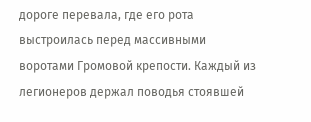дороге перевала, где его рота выстроилась перед массивными воротами Громовой крепости. Каждый из легионеров держал поводья стоявшей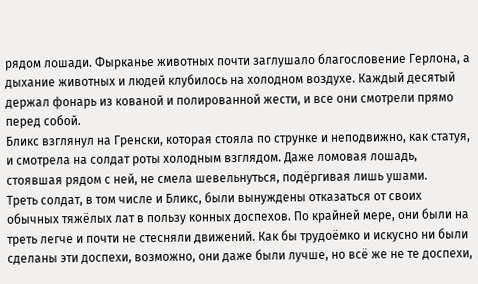рядом лошади. Фырканье животных почти заглушало благословение Герлона, а дыхание животных и людей клубилось на холодном воздухе. Каждый десятый держал фонарь из кованой и полированной жести, и все они смотрели прямо перед собой.
Бликс взглянул на Гренски, которая стояла по струнке и неподвижно, как статуя, и смотрела на солдат роты холодным взглядом. Даже ломовая лошадь, стоявшая рядом с ней, не смела шевельнуться, подёргивая лишь ушами.
Треть солдат, в том числе и Бликс, были вынуждены отказаться от своих обычных тяжёлых лат в пользу конных доспехов. По крайней мере, они были на треть легче и почти не стесняли движений. Как бы трудоёмко и искусно ни были сделаны эти доспехи, возможно, они даже были лучше, но всё же не те доспехи,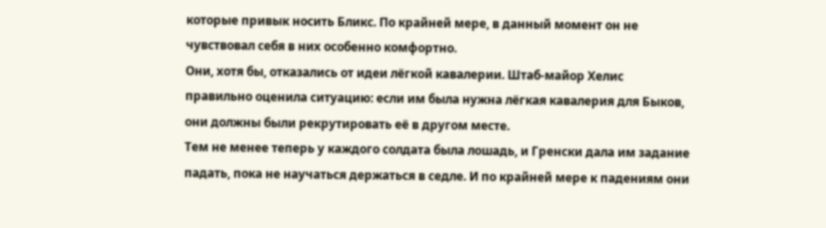которые привык носить Бликс. По крайней мере, в данный момент он не чувствовал себя в них особенно комфортно.
Они, хотя бы, отказались от идеи лёгкой кавалерии. Штаб-майор Хелис правильно оценила ситуацию: если им была нужна лёгкая кавалерия для Быков, они должны были рекрутировать её в другом месте.
Тем не менее теперь у каждого солдата была лошадь, и Гренски дала им задание падать, пока не научаться держаться в седле. И по крайней мере к падениям они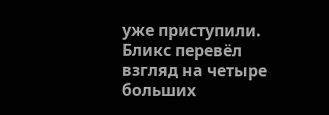уже приступили.
Бликс перевёл взгляд на четыре больших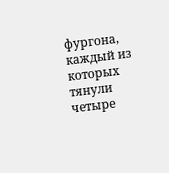фургона, каждый из которых тянули четыре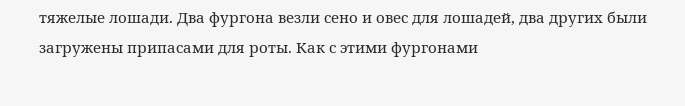тяжелые лошади. Два фургона везли сено и овес для лошадей, два других были загружены припасами для роты. Как с этими фургонами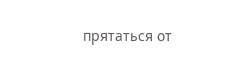прятаться от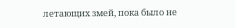летающих змей, пока было не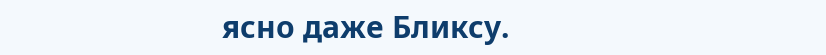ясно даже Бликсу.